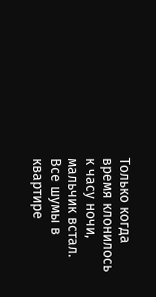Только когда время клонилось к часу ночи, мальчик встал. Все шумы в квартире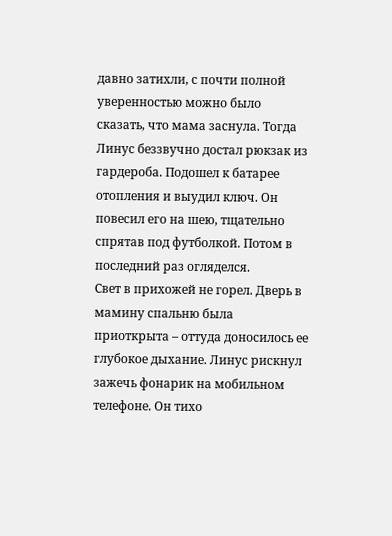давно затихли, с почти полной уверенностью можно было сказать, что мама заснула. Тогда Линус беззвучно достал рюкзак из гардероба. Подошел к батарее отопления и выудил ключ. Он повесил его на шею, тщательно спрятав под футболкой. Потом в последний раз огляделся.
Свет в прихожей не горел. Дверь в мамину спальню была приоткрыта – оттуда доносилось ее глубокое дыхание. Линус рискнул зажечь фонарик на мобильном телефоне. Он тихо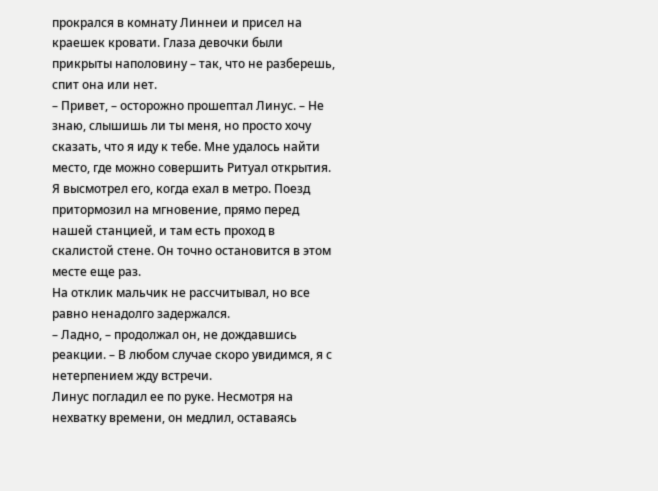прокрался в комнату Линнеи и присел на краешек кровати. Глаза девочки были прикрыты наполовину – так, что не разберешь, спит она или нет.
– Привет, – осторожно прошептал Линус. – Не знаю, слышишь ли ты меня, но просто хочу сказать, что я иду к тебе. Мне удалось найти место, где можно совершить Ритуал открытия. Я высмотрел его, когда ехал в метро. Поезд притормозил на мгновение, прямо перед нашей станцией, и там есть проход в скалистой стене. Он точно остановится в этом месте еще раз.
На отклик мальчик не рассчитывал, но все равно ненадолго задержался.
– Ладно, – продолжал он, не дождавшись реакции. – В любом случае скоро увидимся, я с нетерпением жду встречи.
Линус погладил ее по руке. Несмотря на нехватку времени, он медлил, оставаясь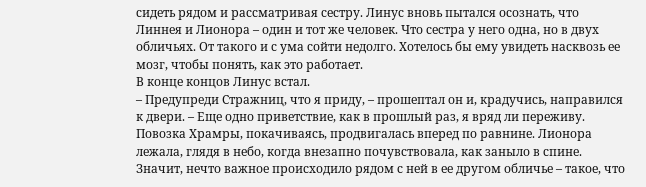сидеть рядом и рассматривая сестру. Линус вновь пытался осознать, что Линнея и Лионора – один и тот же человек. Что сестра у него одна, но в двух обличьях. От такого и с ума сойти недолго. Хотелось бы ему увидеть насквозь ее мозг, чтобы понять, как это работает.
В конце концов Линус встал.
– Предупреди Стражниц, что я приду, – прошептал он и, крадучись, направился к двери. – Еще одно приветствие, как в прошлый раз, я вряд ли переживу.
Повозка Храмры, покачиваясь, продвигалась вперед по равнине. Лионора лежала, глядя в небо, когда внезапно почувствовала, как заныло в спине. Значит, нечто важное происходило рядом с ней в ее другом обличье – такое, что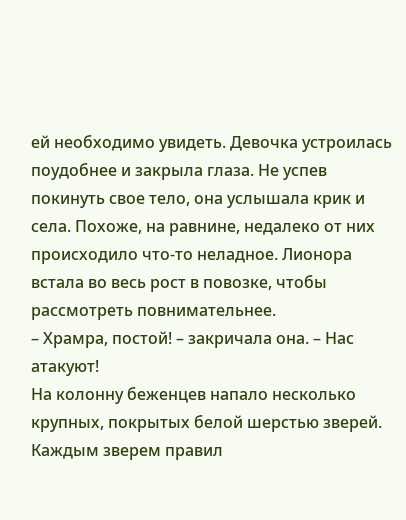ей необходимо увидеть. Девочка устроилась поудобнее и закрыла глаза. Не успев покинуть свое тело, она услышала крик и села. Похоже, на равнине, недалеко от них происходило что-то неладное. Лионора встала во весь рост в повозке, чтобы рассмотреть повнимательнее.
– Храмра, постой! – закричала она. – Нас атакуют!
На колонну беженцев напало несколько крупных, покрытых белой шерстью зверей. Каждым зверем правил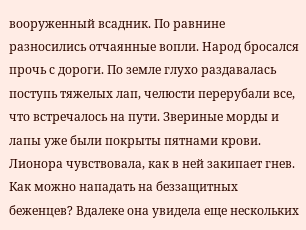вооруженный всадник. По равнине разносились отчаянные вопли. Народ бросался прочь с дороги. По земле глухо раздавалась поступь тяжелых лап, челюсти перерубали все, что встречалось на пути. Звериные морды и лапы уже были покрыты пятнами крови. Лионора чувствовала, как в ней закипает гнев. Как можно нападать на беззащитных беженцев? Вдалеке она увидела еще нескольких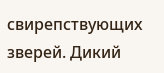свирепствующих зверей. Дикий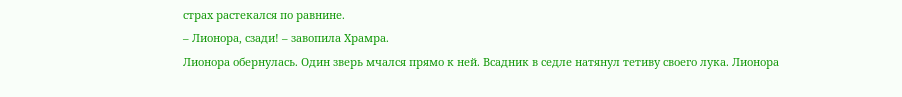страх растекался по равнине.
– Лионора, сзади! – завопила Храмра.
Лионора обернулась. Один зверь мчался прямо к ней. Всадник в седле натянул тетиву своего лука. Лионора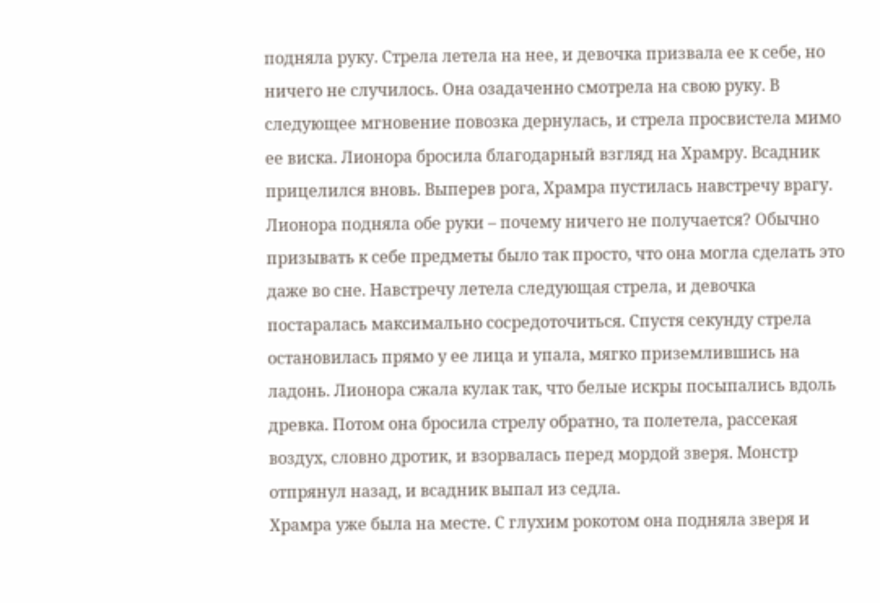подняла руку. Стрела летела на нее, и девочка призвала ее к себе, но ничего не случилось. Она озадаченно смотрела на свою руку. В следующее мгновение повозка дернулась, и стрела просвистела мимо ее виска. Лионора бросила благодарный взгляд на Храмру. Всадник прицелился вновь. Выперев рога, Храмра пустилась навстречу врагу. Лионора подняла обе руки – почему ничего не получается? Обычно призывать к себе предметы было так просто, что она могла сделать это даже во сне. Навстречу летела следующая стрела, и девочка постаралась максимально сосредоточиться. Спустя секунду стрела остановилась прямо у ее лица и упала, мягко приземлившись на ладонь. Лионора сжала кулак так, что белые искры посыпались вдоль древка. Потом она бросила стрелу обратно, та полетела, рассекая воздух, словно дротик, и взорвалась перед мордой зверя. Монстр отпрянул назад, и всадник выпал из седла.
Храмра уже была на месте. С глухим рокотом она подняла зверя и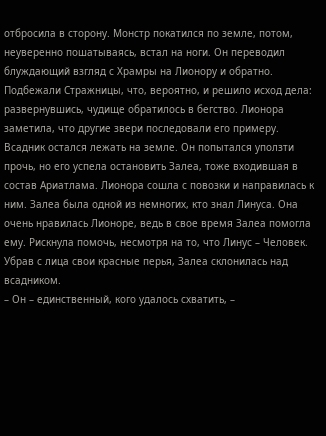отбросила в сторону. Монстр покатился по земле, потом, неуверенно пошатываясь, встал на ноги. Он переводил блуждающий взгляд с Храмры на Лионору и обратно. Подбежали Стражницы, что, вероятно, и решило исход дела: развернувшись, чудище обратилось в бегство. Лионора заметила, что другие звери последовали его примеру.
Всадник остался лежать на земле. Он попытался уползти прочь, но его успела остановить Залеа, тоже входившая в состав Ариатлама. Лионора сошла с повозки и направилась к ним. Залеа была одной из немногих, кто знал Линуса. Она очень нравилась Лионоре, ведь в свое время Залеа помогла ему. Рискнула помочь, несмотря на то, что Линус – Человек.
Убрав с лица свои красные перья, Залеа склонилась над всадником.
– Он – единственный, кого удалось схватить, –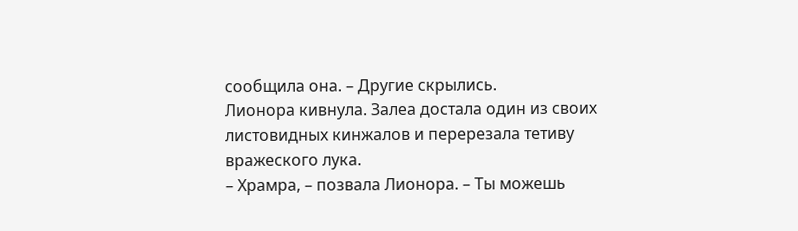сообщила она. – Другие скрылись.
Лионора кивнула. Залеа достала один из своих листовидных кинжалов и перерезала тетиву вражеского лука.
– Храмра, – позвала Лионора. – Ты можешь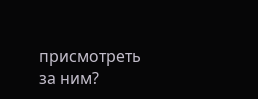присмотреть за ним?